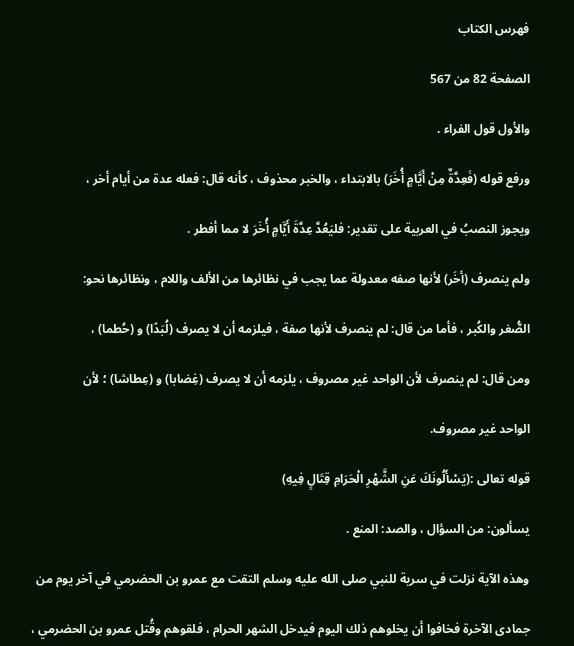فهرس الكتاب

الصفحة 82 من 567

والأول قول الفراء .

ورفع قوله (فَعِدَّةٌ مِنْ أَيَّامٍ أُخَرَ) بالابتداء ، والخبر محذوف ، كأنه قال: فعله عدة من أيام أخر ،

ويجوز النصبُ في العربية على تقدير: فليَعُدَّ عِدَّةَ أَيَّامٍ أُخَرَ لا مما أفطر .

ولم ينصرف (أخَر) لأنها صفه معدولة عما يجب في نظائرها من الألف واللام ، ونظائرها نحو:

الصُّغر والكُبر ، فأما من قال: لم ينصرف لأنها صفة ، فيلزمه أن لا يصرف (لُبَدًا) و (حُطما) ،

ومن قال: لم ينصرف لأن الواحد غير مصروف ، يلزمه أن لا يصرف (غِضابا) و (عِطاشا) ؛ لأن

الواحد غير مصروف.

قوله تعالى :(يَسْأَلُونَكَ عَنِ الشَّهْرِ الْحَرَامِ قِتَالٍ فِيهِ)

يسألون: من السؤال ، والصد: المنع .

وهذه الآية نزلت في سرية للنبي صلى الله عليه وسلم التقت مع عمرو بن الحضرمي في آخر يوم من

جمادى الآخرة فخافوا أن يخلوهم ذلك اليوم فيدخل الشهر الحرام ، فلقوهم وقُتل عمرو بن الحضرمي ،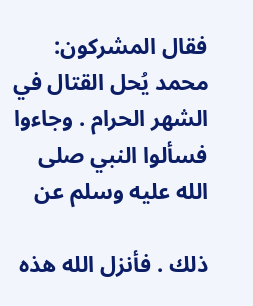فقال المشركون: محمد يُحل القتال في الشهر الحرام . وجاءوا فسألوا النبي صلى الله عليه وسلم عن

ذلك . فأنزل الله هذه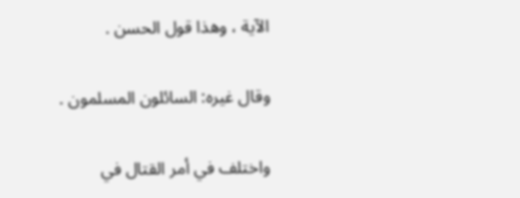الآية ، وهذا قول الحسن .

وقال غيره: السائلون المسلمون .

واختلف في أمر القتال في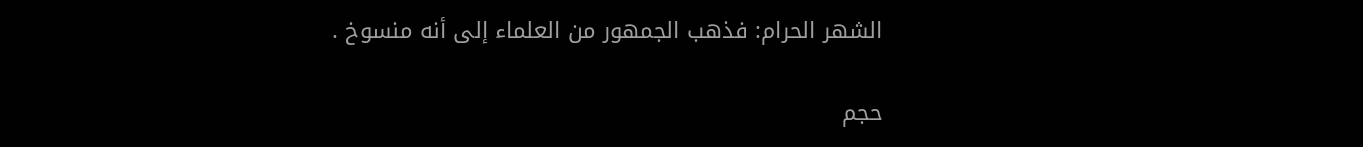الشهر الحرام: فذهب الجمهور من العلماء إلى أنه منسوخ .

حجم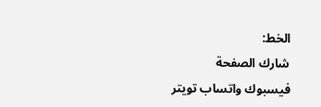الخط:
شارك الصفحة
فيسبوك واتساب تويتر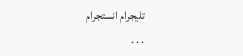تليجرام انستجرام
. . .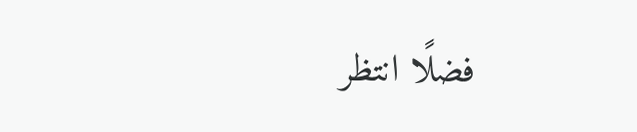فضلًا انتظر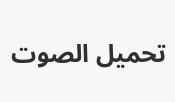تحميل الصوت